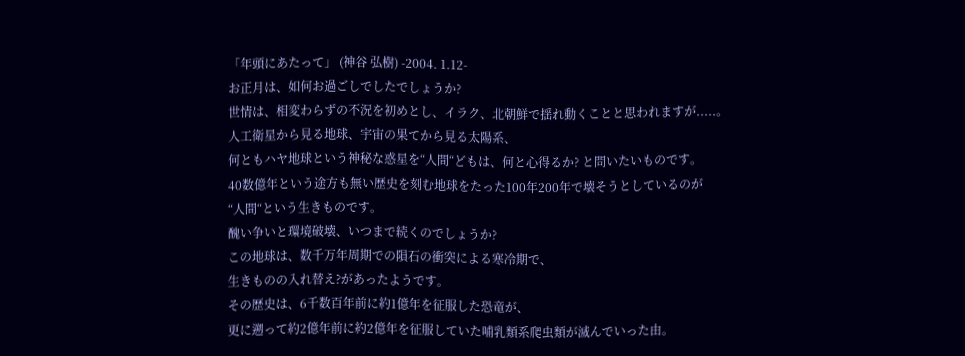「年頭にあたって」 (神谷 弘樹) -2004. 1.12-
お正月は、如何お過ごしでしたでしょうか?
世情は、相変わらずの不況を初めとし、イラク、北朝鮮で揺れ動くことと思われますが.....。
人工衛星から見る地球、宇宙の果てから見る太陽系、
何ともハヤ地球という神秘な惑星を“人間“どもは、何と心得るか? と問いたいものです。
40数億年という途方も無い歴史を刻む地球をたった100年200年で壊そうとしているのが
“人間“という生きものです。
醜い争いと環境破壊、いつまで続くのでしょうか?
この地球は、数千万年周期での隕石の衝突による寒冷期で、
生きものの入れ替え?があったようです。
その歴史は、6千数百年前に約1億年を征服した恐竜が、
更に遡って約2億年前に約2億年を征服していた哺乳類系爬虫類が滅んでいった由。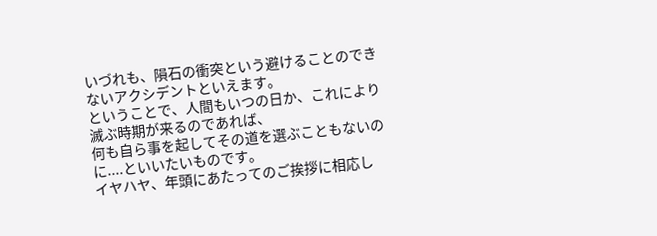いづれも、隕石の衝突という避けることのできないアクシデントといえます。
ということで、人間もいつの日か、これにより滅ぶ時期が来るのであれば、
何も自ら事を起してその道を選ぶこともないのに....といいたいものです。
イヤハヤ、年頭にあたってのご挨拶に相応し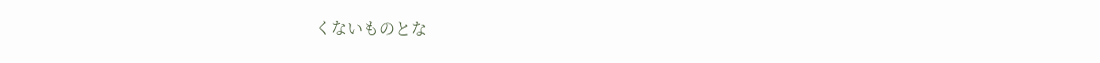くないものとな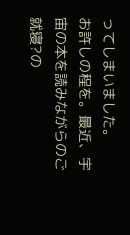ってしまいました。
お許しの程を。最近、宇宙の本を読みながらのご就寝?の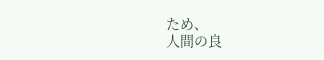ため、
人間の良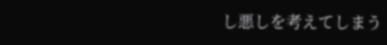し悪しを考えてしまう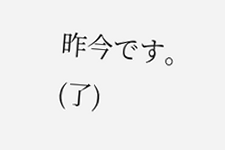昨今です。(了)